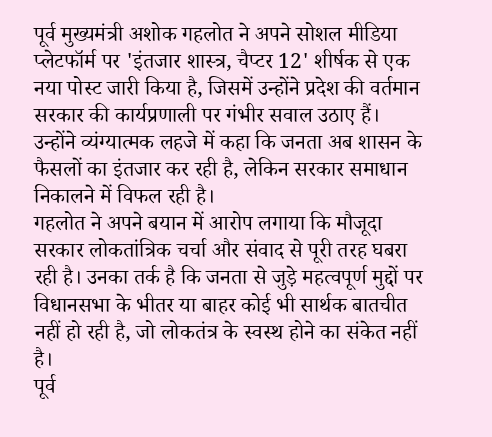पूर्व मुख्यमंत्री अशोक गहलोत ने अपने सोशल मीडिया प्लेटफॉर्म पर 'इंतजार शास्त्र, चैप्टर 12' शीर्षक से एक नया पोस्ट जारी किया है, जिसमें उन्होंने प्रदेश की वर्तमान सरकार की कार्यप्रणाली पर गंभीर सवाल उठाए हैं। उन्होंने व्यंग्यात्मक लहजे में कहा कि जनता अब शासन के फैसलों का इंतजार कर रही है, लेकिन सरकार समाधान निकालने में विफल रही है।
गहलोत ने अपने बयान में आरोप लगाया कि मौजूदा सरकार लोकतांत्रिक चर्चा और संवाद से पूरी तरह घबरा रही है। उनका तर्क है कि जनता से जुड़े महत्वपूर्ण मुद्दों पर विधानसभा के भीतर या बाहर कोई भी सार्थक बातचीत नहीं हो रही है, जो लोकतंत्र के स्वस्थ होने का संकेत नहीं है।
पूर्व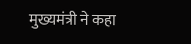मुख्यमंत्री ने कहा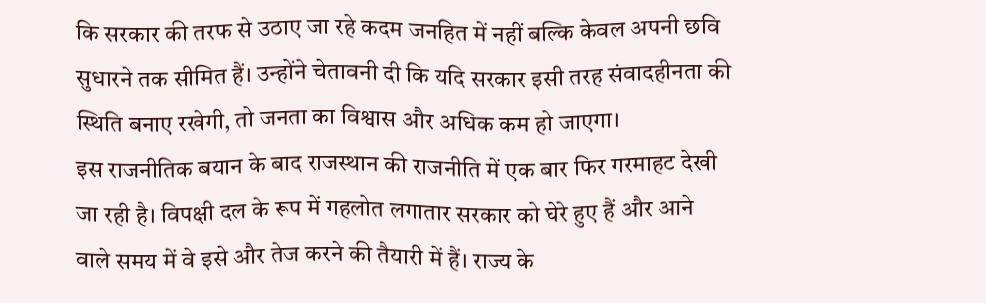कि सरकार की तरफ से उठाए जा रहे कदम जनहित में नहीं बल्कि केवल अपनी छवि सुधारने तक सीमित हैं। उन्होंने चेतावनी दी कि यदि सरकार इसी तरह संवादहीनता की स्थिति बनाए रखेगी, तो जनता का विश्वास और अधिक कम हो जाएगा।
इस राजनीतिक बयान के बाद राजस्थान की राजनीति में एक बार फिर गरमाहट देखी जा रही है। विपक्षी दल के रूप में गहलोत लगातार सरकार को घेरे हुए हैं और आने वाले समय में वे इसे और तेज करने की तैयारी में हैं। राज्य के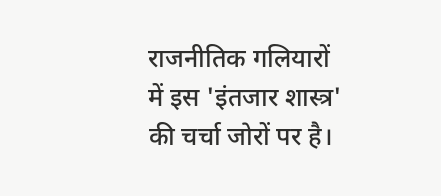राजनीतिक गलियारों में इस 'इंतजार शास्त्र' की चर्चा जोरों पर है।